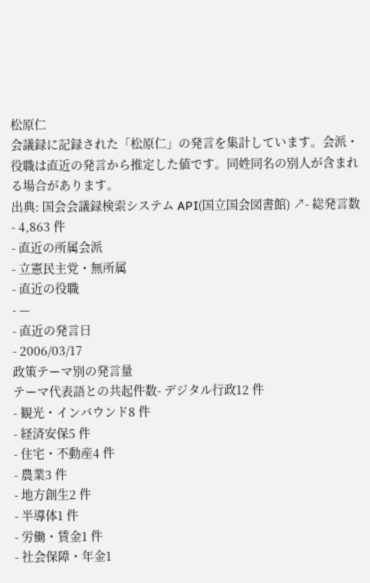松原仁
会議録に記録された「松原仁」の発言を集計しています。会派・役職は直近の発言から推定した値です。同姓同名の別人が含まれる場合があります。
出典: 国会会議録検索システム API(国立国会図書館) ↗- 総発言数
- 4,863 件
- 直近の所属会派
- 立憲民主党・無所属
- 直近の役職
- —
- 直近の発言日
- 2006/03/17
政策テーマ別の発言量
テーマ代表語との共起件数- デジタル行政12 件
- 観光・インバウンド8 件
- 経済安保5 件
- 住宅・不動産4 件
- 農業3 件
- 地方創生2 件
- 半導体1 件
- 労働・賃金1 件
- 社会保障・年金1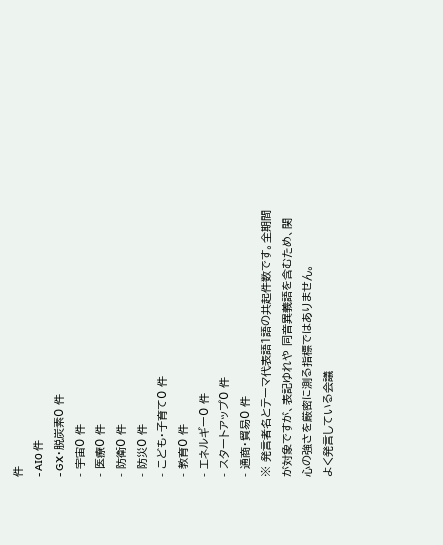件
- AI0 件
- GX・脱炭素0 件
- 宇宙0 件
- 医療0 件
- 防衛0 件
- 防災0 件
- こども・子育て0 件
- 教育0 件
- エネルギー0 件
- スタートアップ0 件
- 通商・貿易0 件
※ 発言者名とテーマ代表語1語の共起件数です。全期間が対象ですが、表記ゆれや 同音異義語を含むため、関心の強さを厳密に測る指標ではありません。
よく発言している会議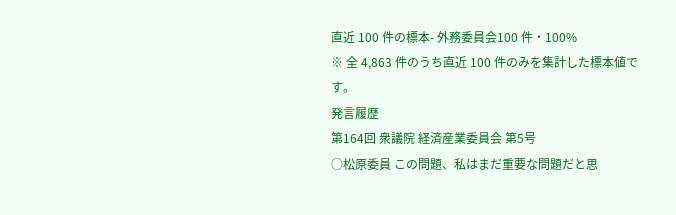直近 100 件の標本- 外務委員会100 件・100%
※ 全 4,863 件のうち直近 100 件のみを集計した標本値です。
発言履歴
第164回 衆議院 経済産業委員会 第5号
○松原委員 この問題、私はまだ重要な問題だと思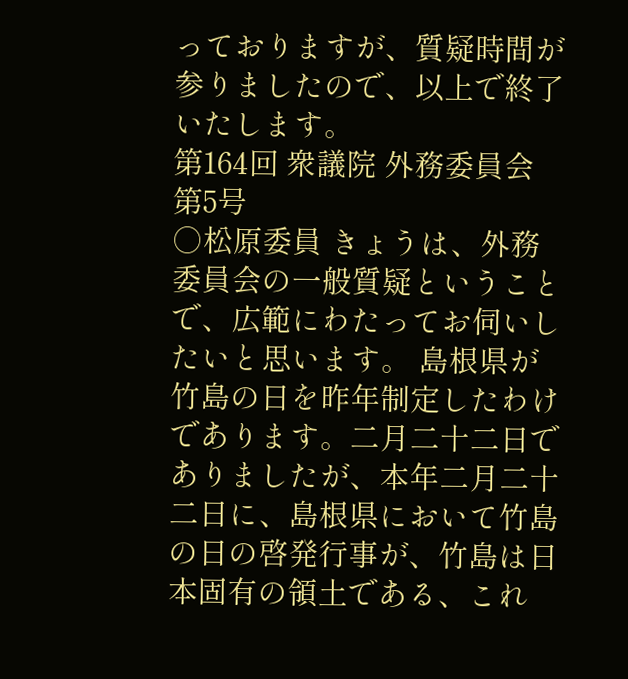っておりますが、質疑時間が参りましたので、以上で終了いたします。
第164回 衆議院 外務委員会 第5号
○松原委員 きょうは、外務委員会の一般質疑ということで、広範にわたってお伺いしたいと思います。 島根県が竹島の日を昨年制定したわけであります。二月二十二日でありましたが、本年二月二十二日に、島根県において竹島の日の啓発行事が、竹島は日本固有の領土である、これ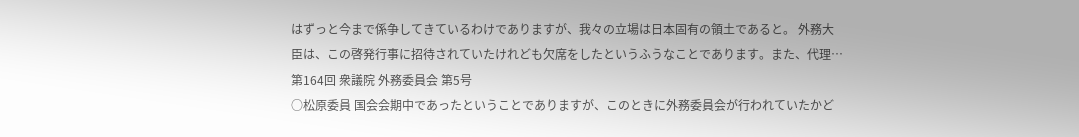はずっと今まで係争してきているわけでありますが、我々の立場は日本固有の領土であると。 外務大臣は、この啓発行事に招待されていたけれども欠席をしたというふうなことであります。また、代理…
第164回 衆議院 外務委員会 第5号
○松原委員 国会会期中であったということでありますが、このときに外務委員会が行われていたかど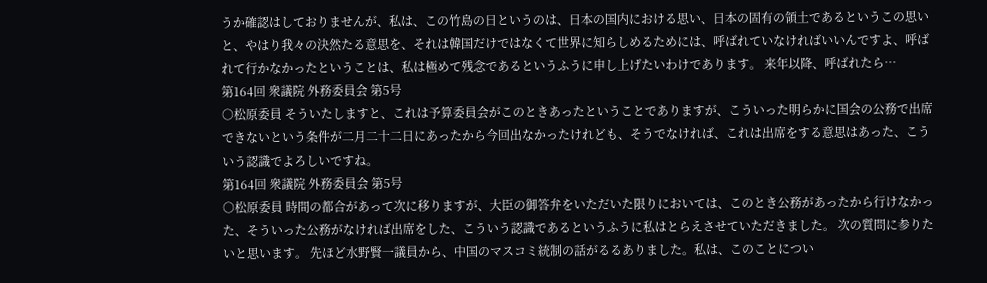うか確認はしておりませんが、私は、この竹島の日というのは、日本の国内における思い、日本の固有の領土であるというこの思いと、やはり我々の決然たる意思を、それは韓国だけではなくて世界に知らしめるためには、呼ばれていなければいいんですよ、呼ばれて行かなかったということは、私は極めて残念であるというふうに申し上げたいわけであります。 来年以降、呼ばれたら…
第164回 衆議院 外務委員会 第5号
○松原委員 そういたしますと、これは予算委員会がこのときあったということでありますが、こういった明らかに国会の公務で出席できないという条件が二月二十二日にあったから今回出なかったけれども、そうでなければ、これは出席をする意思はあった、こういう認識でよろしいですね。
第164回 衆議院 外務委員会 第5号
○松原委員 時間の都合があって次に移りますが、大臣の御答弁をいただいた限りにおいては、このとき公務があったから行けなかった、そういった公務がなければ出席をした、こういう認識であるというふうに私はとらえさせていただきました。 次の質問に参りたいと思います。 先ほど水野賢一議員から、中国のマスコミ統制の話がるるありました。私は、このことについ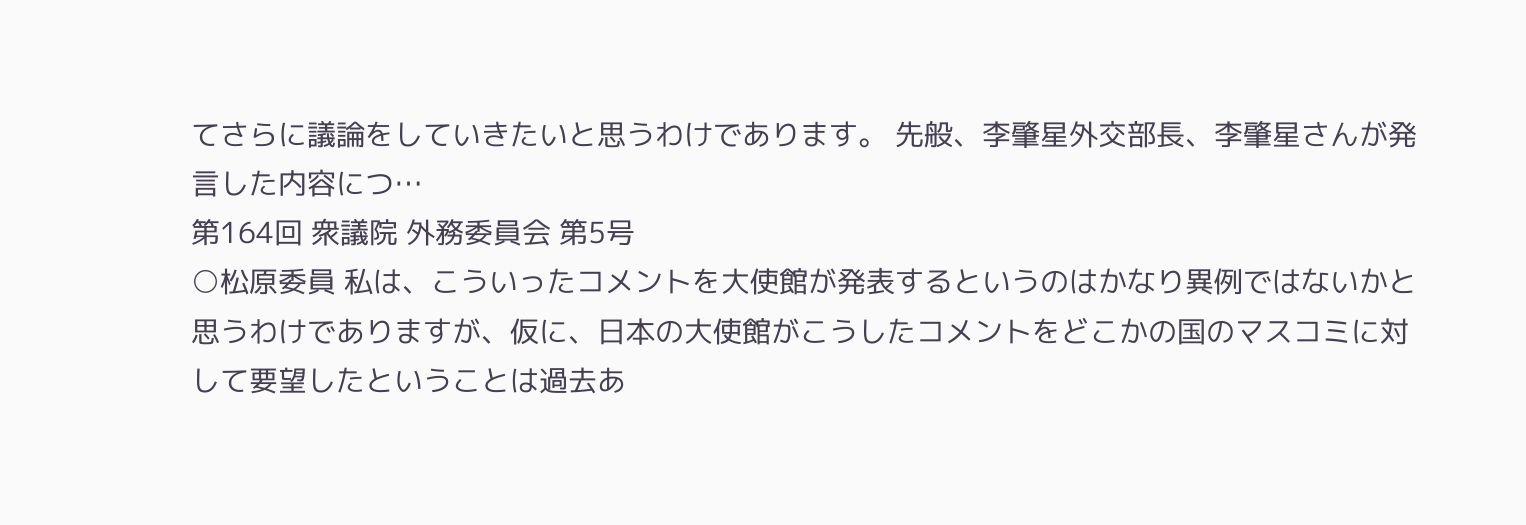てさらに議論をしていきたいと思うわけであります。 先般、李肇星外交部長、李肇星さんが発言した内容につ…
第164回 衆議院 外務委員会 第5号
○松原委員 私は、こういったコメントを大使館が発表するというのはかなり異例ではないかと思うわけでありますが、仮に、日本の大使館がこうしたコメントをどこかの国のマスコミに対して要望したということは過去あ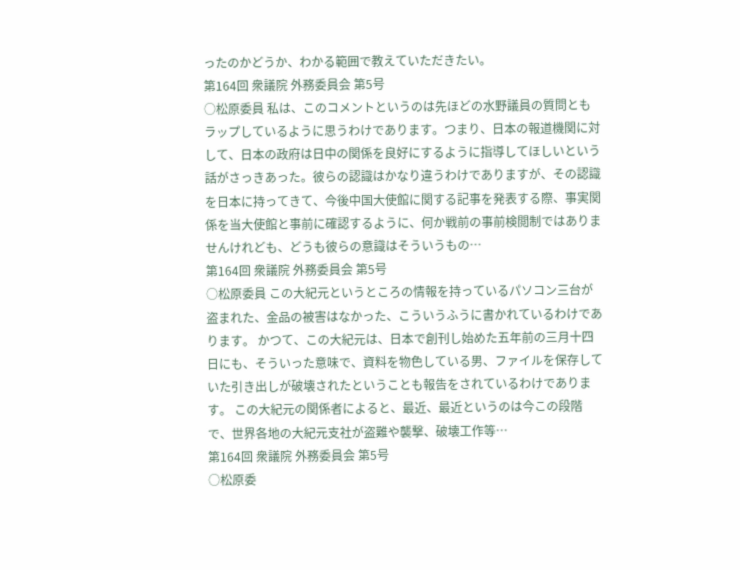ったのかどうか、わかる範囲で教えていただきたい。
第164回 衆議院 外務委員会 第5号
○松原委員 私は、このコメントというのは先ほどの水野議員の質問ともラップしているように思うわけであります。つまり、日本の報道機関に対して、日本の政府は日中の関係を良好にするように指導してほしいという話がさっきあった。彼らの認識はかなり違うわけでありますが、その認識を日本に持ってきて、今後中国大使館に関する記事を発表する際、事実関係を当大使館と事前に確認するように、何か戦前の事前検閲制ではありませんけれども、どうも彼らの意識はそういうもの…
第164回 衆議院 外務委員会 第5号
○松原委員 この大紀元というところの情報を持っているパソコン三台が盗まれた、金品の被害はなかった、こういうふうに書かれているわけであります。 かつて、この大紀元は、日本で創刊し始めた五年前の三月十四日にも、そういった意味で、資料を物色している男、ファイルを保存していた引き出しが破壊されたということも報告をされているわけであります。 この大紀元の関係者によると、最近、最近というのは今この段階で、世界各地の大紀元支社が盗難や襲撃、破壊工作等…
第164回 衆議院 外務委員会 第5号
○松原委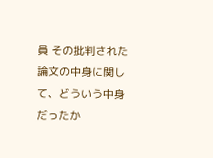員 その批判された論文の中身に関して、どういう中身だったか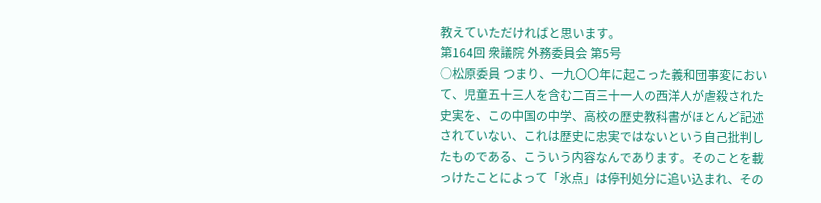教えていただければと思います。
第164回 衆議院 外務委員会 第5号
○松原委員 つまり、一九〇〇年に起こった義和団事変において、児童五十三人を含む二百三十一人の西洋人が虐殺された史実を、この中国の中学、高校の歴史教科書がほとんど記述されていない、これは歴史に忠実ではないという自己批判したものである、こういう内容なんであります。そのことを載っけたことによって「氷点」は停刊処分に追い込まれ、その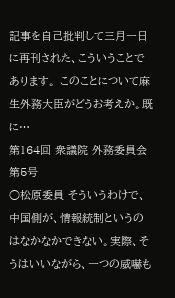記事を自己批判して三月一日に再刊された、こういうことであります。 このことについて麻生外務大臣がどうお考えか。既に…
第164回 衆議院 外務委員会 第5号
○松原委員 そういうわけで、中国側が、情報統制というのはなかなかできない。実際、そうはいいながら、一つの威嚇も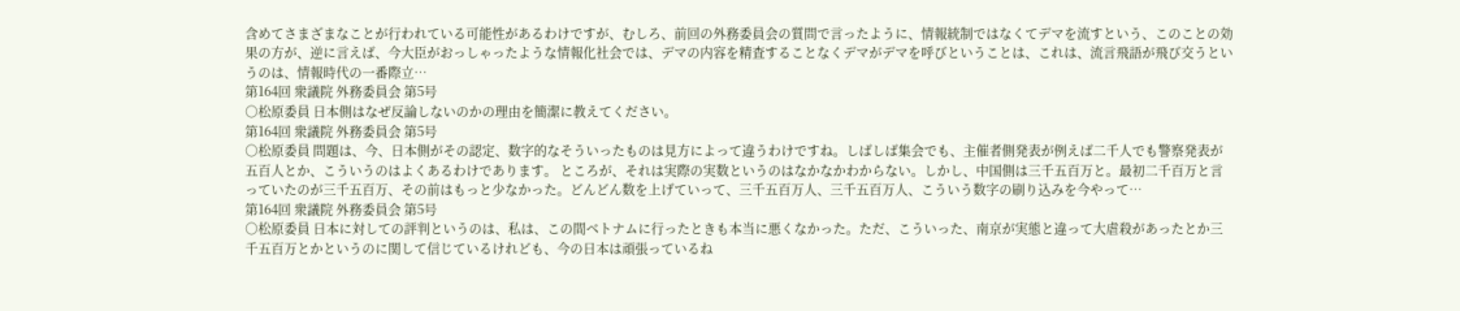含めてさまざまなことが行われている可能性があるわけですが、むしろ、前回の外務委員会の質問で言ったように、情報統制ではなくてデマを流すという、このことの効果の方が、逆に言えば、今大臣がおっしゃったような情報化社会では、デマの内容を精査することなくデマがデマを呼びということは、これは、流言飛語が飛び交うというのは、情報時代の一番際立…
第164回 衆議院 外務委員会 第5号
○松原委員 日本側はなぜ反論しないのかの理由を簡潔に教えてください。
第164回 衆議院 外務委員会 第5号
○松原委員 問題は、今、日本側がその認定、数字的なそういったものは見方によって違うわけですね。しばしば集会でも、主催者側発表が例えば二千人でも警察発表が五百人とか、こういうのはよくあるわけであります。 ところが、それは実際の実数というのはなかなかわからない。しかし、中国側は三千五百万と。最初二千百万と言っていたのが三千五百万、その前はもっと少なかった。どんどん数を上げていって、三千五百万人、三千五百万人、こういう数字の刷り込みを今やって…
第164回 衆議院 外務委員会 第5号
○松原委員 日本に対しての評判というのは、私は、この間ベトナムに行ったときも本当に悪くなかった。ただ、こういった、南京が実態と違って大虐殺があったとか三千五百万とかというのに関して信じているけれども、今の日本は頑張っているね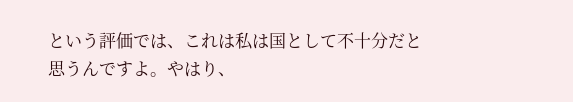という評価では、これは私は国として不十分だと思うんですよ。やはり、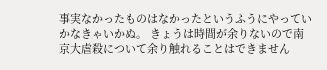事実なかったものはなかったというふうにやっていかなきゃいかぬ。 きょうは時間が余りないので南京大虐殺について余り触れることはできません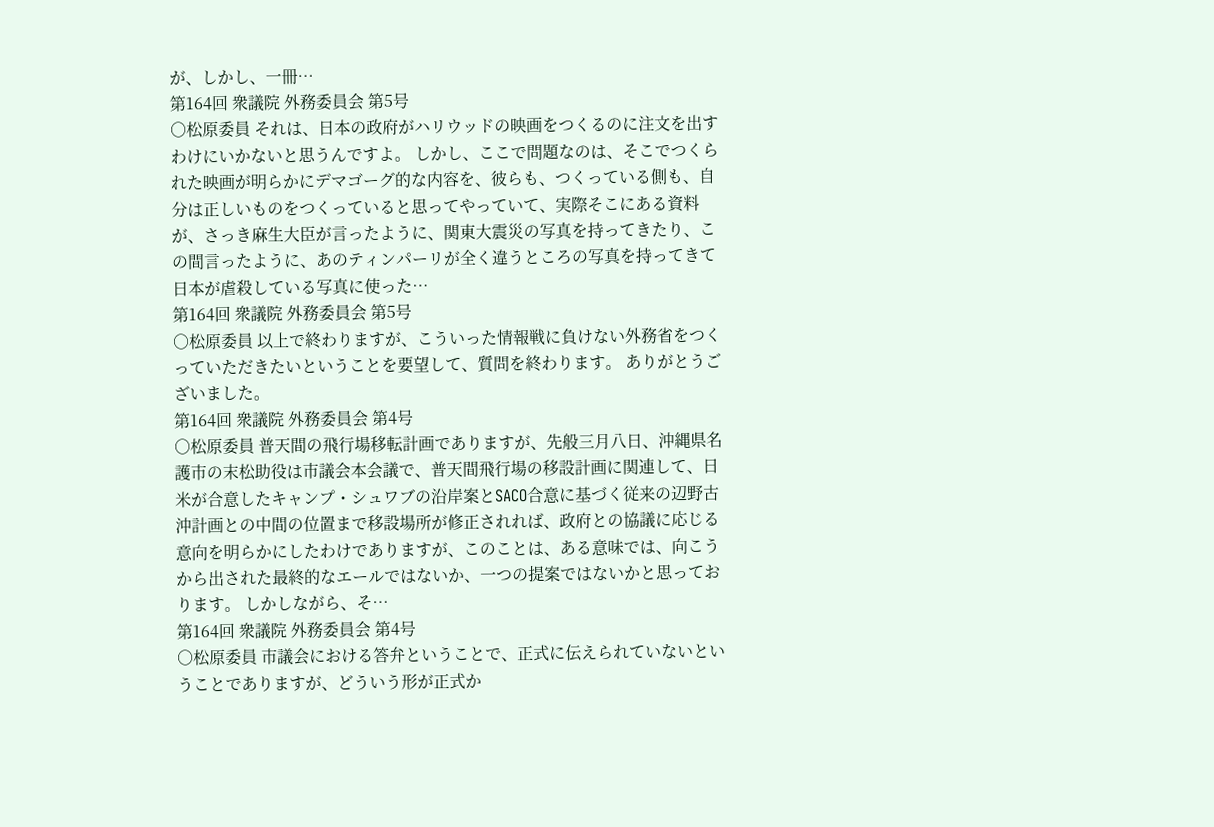が、しかし、一冊…
第164回 衆議院 外務委員会 第5号
○松原委員 それは、日本の政府がハリウッドの映画をつくるのに注文を出すわけにいかないと思うんですよ。 しかし、ここで問題なのは、そこでつくられた映画が明らかにデマゴーグ的な内容を、彼らも、つくっている側も、自分は正しいものをつくっていると思ってやっていて、実際そこにある資料が、さっき麻生大臣が言ったように、関東大震災の写真を持ってきたり、この間言ったように、あのティンパーリが全く違うところの写真を持ってきて日本が虐殺している写真に使った…
第164回 衆議院 外務委員会 第5号
○松原委員 以上で終わりますが、こういった情報戦に負けない外務省をつくっていただきたいということを要望して、質問を終わります。 ありがとうございました。
第164回 衆議院 外務委員会 第4号
○松原委員 普天間の飛行場移転計画でありますが、先般三月八日、沖縄県名護市の末松助役は市議会本会議で、普天間飛行場の移設計画に関連して、日米が合意したキャンプ・シュワブの沿岸案とSACO合意に基づく従来の辺野古沖計画との中間の位置まで移設場所が修正されれば、政府との協議に応じる意向を明らかにしたわけでありますが、このことは、ある意味では、向こうから出された最終的なエールではないか、一つの提案ではないかと思っております。 しかしながら、そ…
第164回 衆議院 外務委員会 第4号
○松原委員 市議会における答弁ということで、正式に伝えられていないということでありますが、どういう形が正式か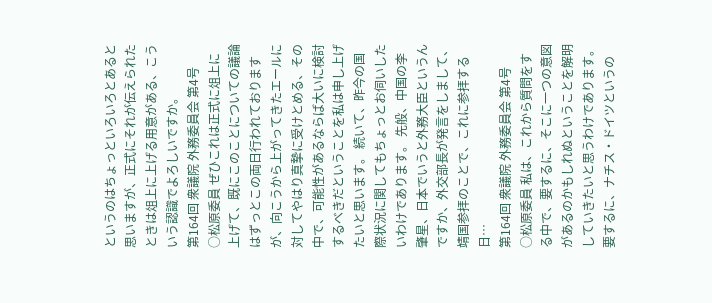というのはちょっといろいろとあると思いますが、正式にそれが伝えられたときは俎上に上げる用意がある、こういう認識でよろしいですか。
第164回 衆議院 外務委員会 第4号
○松原委員 ぜひこれは正式に俎上に上げて、既にこのことについての議論はずっとこの両日行われておりますが、向こうから上がってきたエールに対してやはり真摯に受けとめる、その中で、可能性があるならば大いに検討するべきだということを私は申し上げたいと思います。 続いて、昨今の国際状況に関してもちょっとお伺いしたいわけであります。 先般、中国の李肇星、日本でいうと外務大臣というんですか、外交部長が発言をしまして、靖国参拝のことで、これに参拝する日…
第164回 衆議院 外務委員会 第4号
○松原委員 私は、これから質問をする中で、要するに、そこに一つの意図があるのかもしれぬということを解明していきたいと思うわけであります。 要するに、ナチス・ドイツというの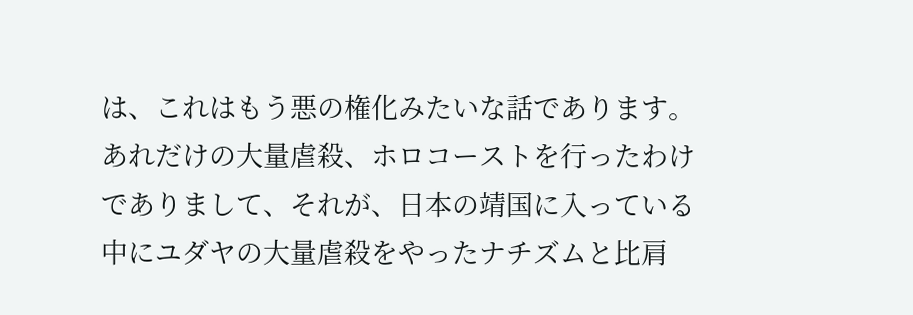は、これはもう悪の権化みたいな話であります。あれだけの大量虐殺、ホロコーストを行ったわけでありまして、それが、日本の靖国に入っている中にユダヤの大量虐殺をやったナチズムと比肩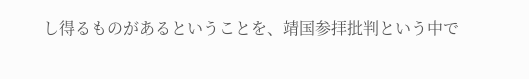し得るものがあるということを、靖国参拝批判という中で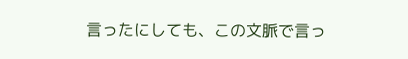言ったにしても、この文脈で言っ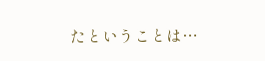たということは…